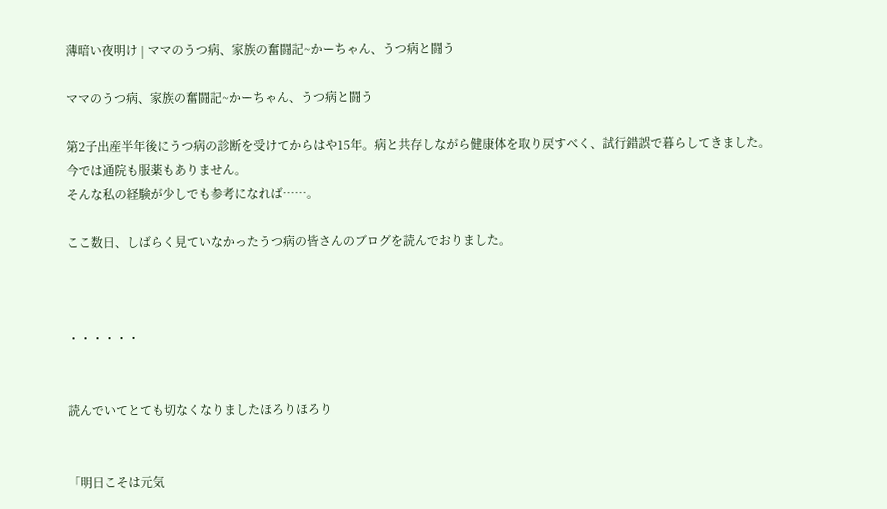薄暗い夜明け | ママのうつ病、家族の奮闘記~かーちゃん、うつ病と闘う

ママのうつ病、家族の奮闘記~かーちゃん、うつ病と闘う

第2子出産半年後にうつ病の診断を受けてからはや15年。病と共存しながら健康体を取り戻すべく、試行錯誤で暮らしてきました。
今では通院も服薬もありません。
そんな私の経験が少しでも参考になれば……。

ここ数日、しばらく見ていなかったうつ病の皆さんのブログを読んでおりました。



・・・・・・


読んでいてとても切なくなりましたほろりほろり


「明日こそは元気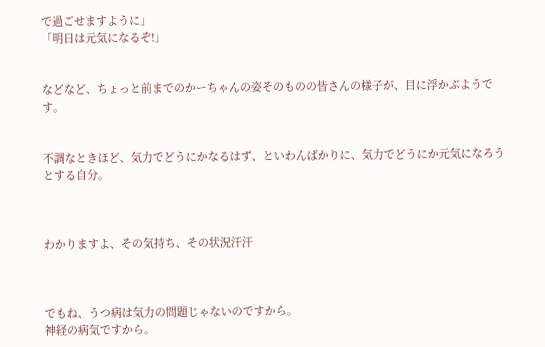で過ごせますように」
「明日は元気になるぞ!」


などなど、ちょっと前までのかーちゃんの姿そのものの皆さんの様子が、目に浮かぶようです。


不調なときほど、気力でどうにかなるはず、といわんばかりに、気力でどうにか元気になろうとする自分。



わかりますよ、その気持ち、その状況汗汗



でもね、うつ病は気力の問題じゃないのですから。
神経の病気ですから。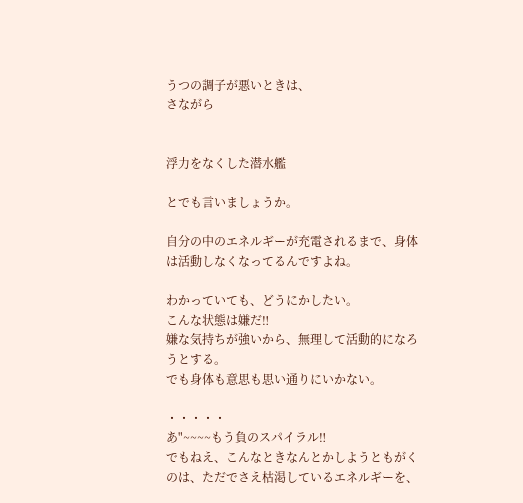うつの調子が悪いときは、
さながら


浮力をなくした潜水艦

とでも言いましょうか。

自分の中のエネルギーが充電されるまで、身体は活動しなくなってるんですよね。

わかっていても、どうにかしたい。
こんな状態は嫌だ‼
嫌な気持ちが強いから、無理して活動的になろうとする。
でも身体も意思も思い通りにいかない。

・・・・・
あ"~~~~もう負のスパイラル‼
でもねえ、こんなときなんとかしようともがくのは、ただでさえ枯渇しているエネルギーを、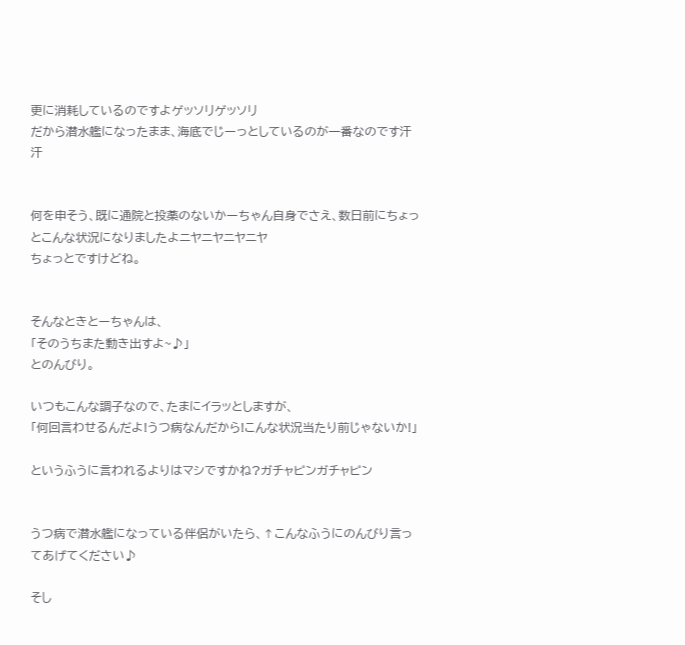更に消耗しているのですよゲッソリゲッソリ
だから潜水艦になったまま、海底でじーっとしているのが一番なのです汗汗


何を申そう、既に通院と投薬のないかーちゃん自身でさえ、数日前にちょっとこんな状況になりましたよニヤニヤニヤニヤ
ちょっとですけどね。


そんなときとーちゃんは、
「そのうちまた動き出すよ~♪」
とのんびり。

いつもこんな調子なので、たまにイラッとしますが、
「何回言わせるんだよ!うつ病なんだから!こんな状況当たり前じゃないか!」

というふうに言われるよりはマシですかね?ガチャピンガチャピン


うつ病で潜水艦になっている伴侶がいたら、↑こんなふうにのんびり言ってあげてください♪

そし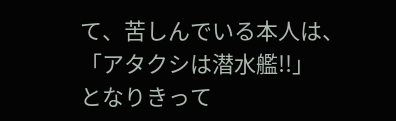て、苦しんでいる本人は、
「アタクシは潜水艦!!」
となりきって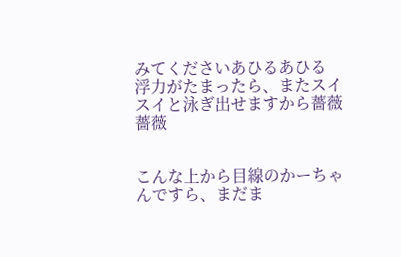みてくださいあひるあひる
浮力がたまったら、またスイスイと泳ぎ出せますから薔薇薔薇


こんな上から目線のかーちゃんですら、まだま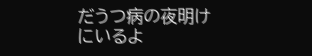だうつ病の夜明けにいるよ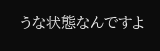うな状態なんですよ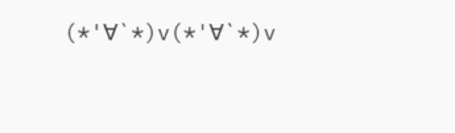(*'∀`*)v(*'∀`*)v